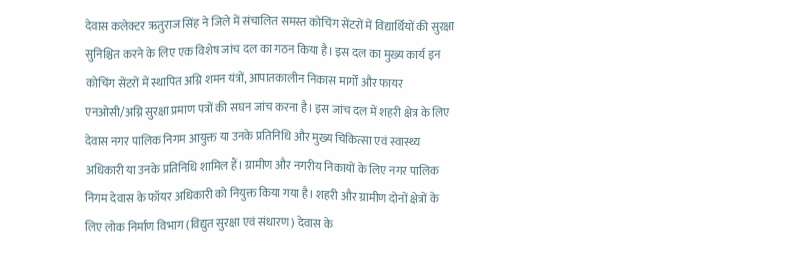देवास कलेक्टर ऋतुराज सिंह ने जिले में संचालित समस्त कोचिंग सेंटरों में विद्यार्थियों की सुरक्षा सुनिश्चित करने के लिए एक विशेष जांच दल का गठन किया है। इस दल का मुख्य कार्य इन कोचिंग सेंटरों में स्थापित अग्नि शमन यंत्रों, आपातकालीन निकास मार्गों और फायर एनओसी/अग्नि सुरक्षा प्रमाण पत्रों की सघन जांच करना है। इस जांच दल में शहरी क्षेत्र के लिए देवास नगर पालिक निगम आयुक्त या उनके प्रतिनिधि और मुख्य चिकित्सा एवं स्वास्थ्य अधिकारी या उनके प्रतिनिधि शामिल हैं। ग्रामीण और नगरीय निकायों के लिए नगर पालिक निगम देवास के फॉयर अधिकारी को नियुक्त किया गया है। शहरी और ग्रामीण दोनों क्षेत्रों के लिए लोक निर्माण विभाग (विद्युत सुरक्षा एवं संधारण) देवास के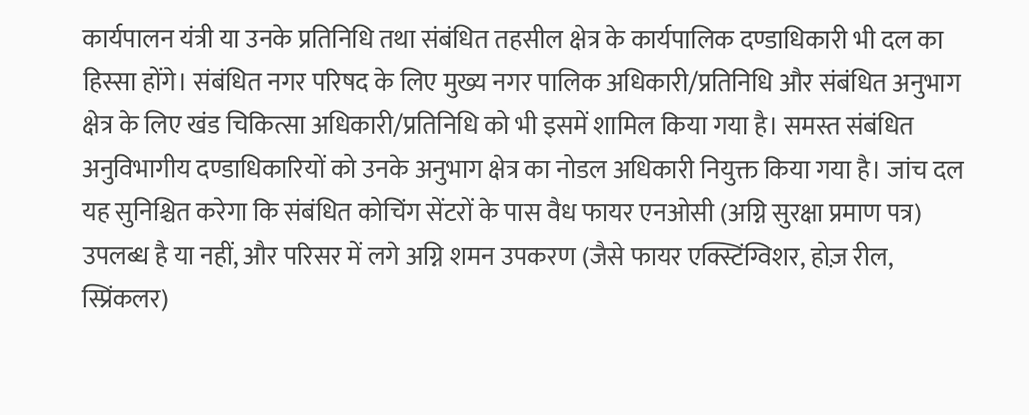कार्यपालन यंत्री या उनके प्रतिनिधि तथा संबंधित तहसील क्षेत्र के कार्यपालिक दण्डाधिकारी भी दल का हिस्सा होंगे। संबंधित नगर परिषद के लिए मुख्य नगर पालिक अधिकारी/प्रतिनिधि और संबंधित अनुभाग क्षेत्र के लिए खंड चिकित्सा अधिकारी/प्रतिनिधि को भी इसमें शामिल किया गया है। समस्त संबंधित अनुविभागीय दण्डाधिकारियों को उनके अनुभाग क्षेत्र का नोडल अधिकारी नियुक्त किया गया है। जांच दल यह सुनिश्चित करेगा कि संबंधित कोचिंग सेंटरों के पास वैध फायर एनओसी (अग्नि सुरक्षा प्रमाण पत्र) उपलब्ध है या नहीं, और परिसर में लगे अग्नि शमन उपकरण (जैसे फायर एक्स्टिंग्विशर, होज़ रील, स्प्रिंकलर)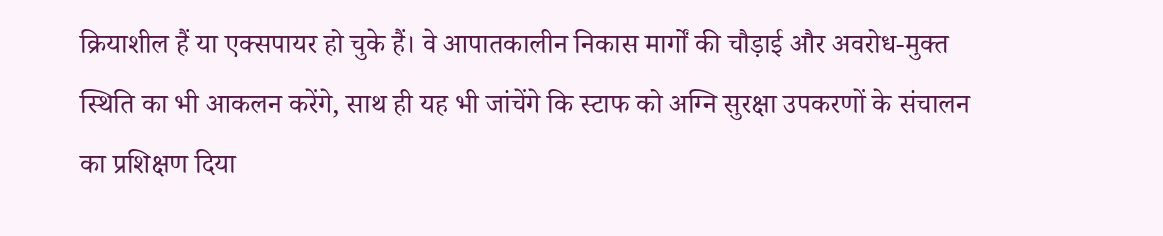क्रियाशील हैं या एक्सपायर हो चुके हैं। वे आपातकालीन निकास मार्गों की चौड़ाई और अवरोध-मुक्त स्थिति का भी आकलन करेंगे, साथ ही यह भी जांचेंगे कि स्टाफ को अग्नि सुरक्षा उपकरणों के संचालन का प्रशिक्षण दिया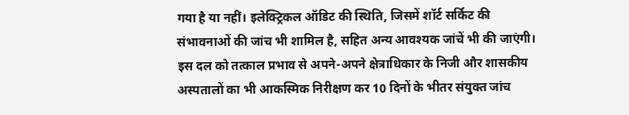गया है या नहीं। इलेक्ट्रिकल ऑडिट की स्थिति, जिसमें शॉर्ट सर्किट की संभावनाओं की जांच भी शामिल है, सहित अन्य आवश्यक जांचें भी की जाएंगी। इस दल को तत्काल प्रभाव से अपने-अपने क्षेत्राधिकार के निजी और शासकीय अस्पतालों का भी आकस्मिक निरीक्षण कर 10 दिनों के भीतर संयुक्त जांच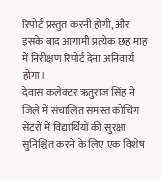रिपोर्ट प्रस्तुत करनी होगी, और इसके बाद आगामी प्रत्येक छह माह में निरीक्षण रिपोर्ट देना अनिवार्य होगा।
देवास कलेक्टर ऋतुराज सिंह ने जिले में संचालित समस्त कोचिंग सेंटरों में विद्यार्थियों की सुरक्षा सुनिश्चित करने के लिए एक विशेष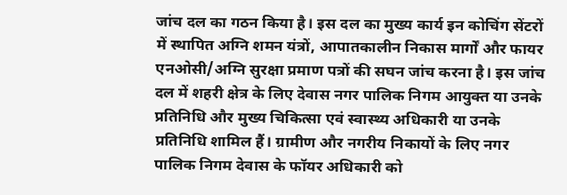जांच दल का गठन किया है। इस दल का मुख्य कार्य इन कोचिंग सेंटरों में स्थापित अग्नि शमन यंत्रों, आपातकालीन निकास मार्गों और फायर एनओसी/अग्नि सुरक्षा प्रमाण पत्रों की सघन जांच करना है। इस जांच दल में शहरी क्षेत्र के लिए देवास नगर पालिक निगम आयुक्त या उनके प्रतिनिधि और मुख्य चिकित्सा एवं स्वास्थ्य अधिकारी या उनके प्रतिनिधि शामिल हैं। ग्रामीण और नगरीय निकायों के लिए नगर पालिक निगम देवास के फॉयर अधिकारी को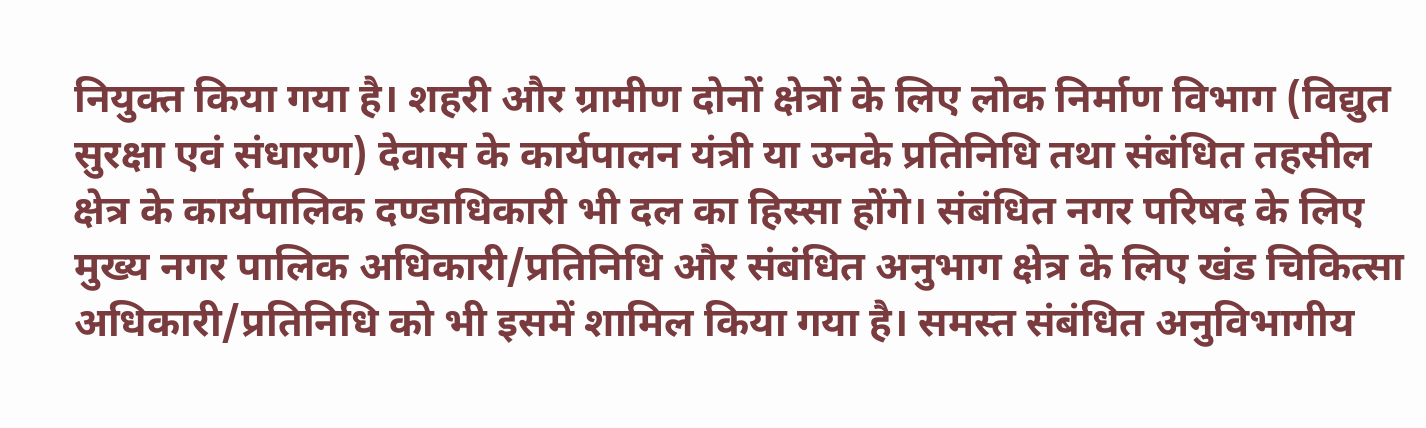नियुक्त किया गया है। शहरी और ग्रामीण दोनों क्षेत्रों के लिए लोक निर्माण विभाग (विद्युत सुरक्षा एवं संधारण) देवास के कार्यपालन यंत्री या उनके प्रतिनिधि तथा संबंधित तहसील क्षेत्र के कार्यपालिक दण्डाधिकारी भी दल का हिस्सा होंगे। संबंधित नगर परिषद के लिए मुख्य नगर पालिक अधिकारी/प्रतिनिधि और संबंधित अनुभाग क्षेत्र के लिए खंड चिकित्सा अधिकारी/प्रतिनिधि को भी इसमें शामिल किया गया है। समस्त संबंधित अनुविभागीय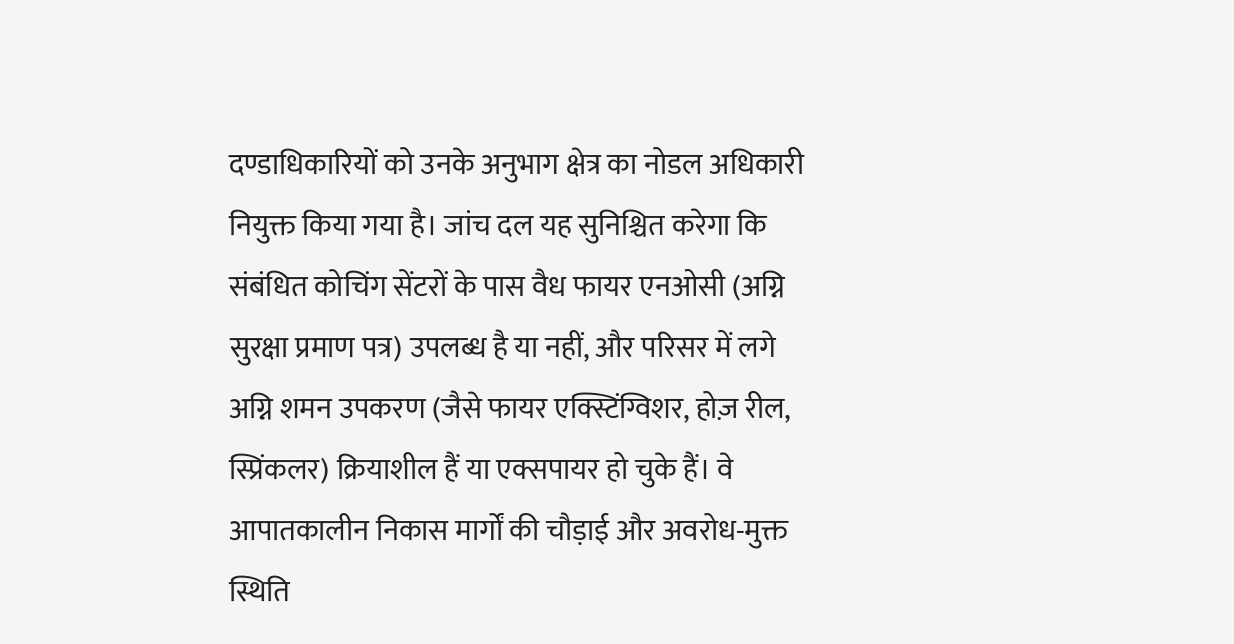दण्डाधिकारियों को उनके अनुभाग क्षेत्र का नोडल अधिकारी नियुक्त किया गया है। जांच दल यह सुनिश्चित करेगा कि संबंधित कोचिंग सेंटरों के पास वैध फायर एनओसी (अग्नि सुरक्षा प्रमाण पत्र) उपलब्ध है या नहीं, और परिसर में लगे अग्नि शमन उपकरण (जैसे फायर एक्स्टिंग्विशर, होज़ रील, स्प्रिंकलर) क्रियाशील हैं या एक्सपायर हो चुके हैं। वे आपातकालीन निकास मार्गों की चौड़ाई और अवरोध-मुक्त स्थिति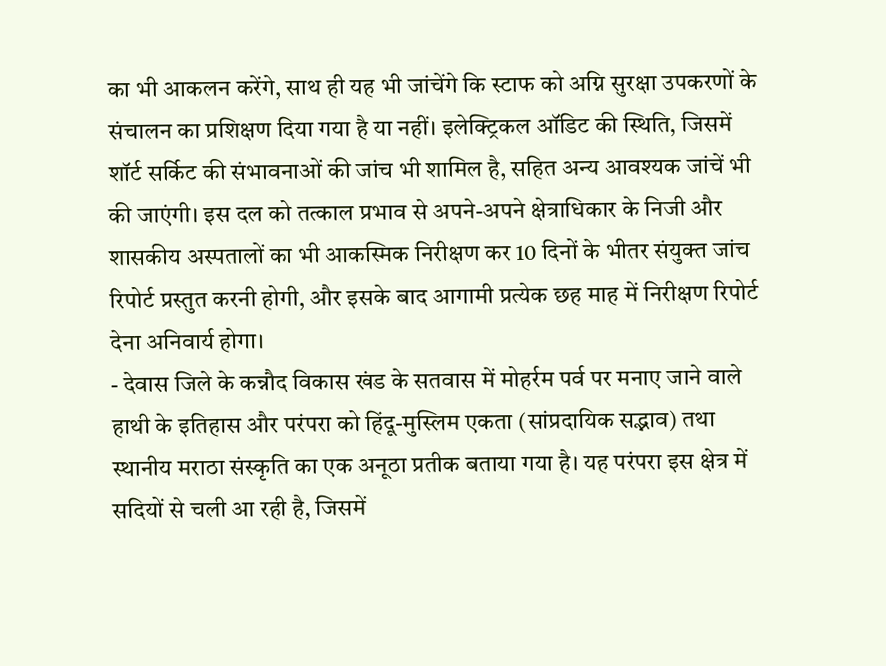का भी आकलन करेंगे, साथ ही यह भी जांचेंगे कि स्टाफ को अग्नि सुरक्षा उपकरणों के संचालन का प्रशिक्षण दिया गया है या नहीं। इलेक्ट्रिकल ऑडिट की स्थिति, जिसमें शॉर्ट सर्किट की संभावनाओं की जांच भी शामिल है, सहित अन्य आवश्यक जांचें भी की जाएंगी। इस दल को तत्काल प्रभाव से अपने-अपने क्षेत्राधिकार के निजी और शासकीय अस्पतालों का भी आकस्मिक निरीक्षण कर 10 दिनों के भीतर संयुक्त जांच रिपोर्ट प्रस्तुत करनी होगी, और इसके बाद आगामी प्रत्येक छह माह में निरीक्षण रिपोर्ट देना अनिवार्य होगा।
- देवास जिले के कन्नौद विकास खंड के सतवास में मोहर्रम पर्व पर मनाए जाने वाले हाथी के इतिहास और परंपरा को हिंदू-मुस्लिम एकता (सांप्रदायिक सद्भाव) तथा स्थानीय मराठा संस्कृति का एक अनूठा प्रतीक बताया गया है। यह परंपरा इस क्षेत्र में सदियों से चली आ रही है, जिसमें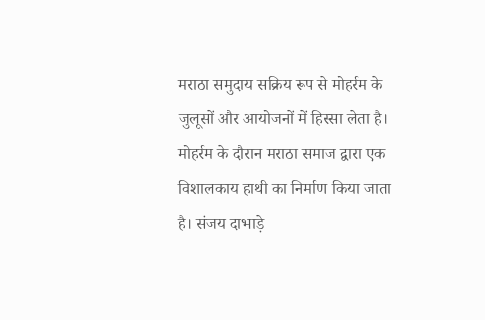मराठा समुदाय सक्रिय रूप से मोहर्रम के जुलूसों और आयोजनों में हिस्सा लेता है। मोहर्रम के दौरान मराठा समाज द्वारा एक विशालकाय हाथी का निर्माण किया जाता है। संजय दाभाड़े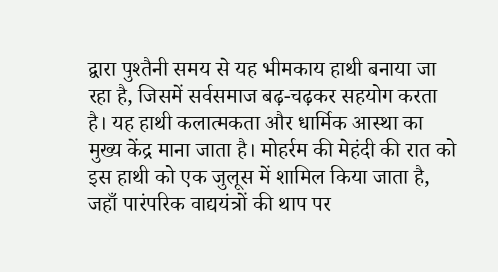द्वारा पुश्तैनी समय से यह भीमकाय हाथी बनाया जा रहा है, जिसमें सर्वसमाज बढ़-चढ़कर सहयोग करता है। यह हाथी कलात्मकता और धार्मिक आस्था का मुख्य केंद्र माना जाता है। मोहर्रम की मेहंदी की रात को इस हाथी को एक जुलूस में शामिल किया जाता है, जहाँ पारंपरिक वाद्ययंत्रों की थाप पर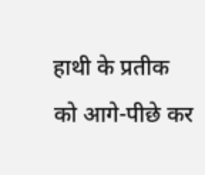हाथी के प्रतीक को आगे-पीछे कर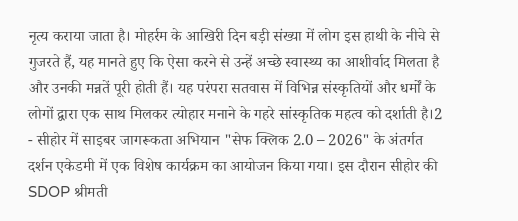नृत्य कराया जाता है। मोहर्रम के आखिरी दिन बड़ी संख्या में लोग इस हाथी के नीचे से गुजरते हैं, यह मानते हुए कि ऐसा करने से उन्हें अच्छे स्वास्थ्य का आशीर्वाद मिलता है और उनकी मन्नतें पूरी होती हैं। यह परंपरा सतवास में विभिन्न संस्कृतियों और धर्मों के लोगों द्वारा एक साथ मिलकर त्योहार मनाने के गहरे सांस्कृतिक महत्व को दर्शाती है।2
- सीहोर में साइबर जागरूकता अभियान "सेफ क्लिक 2.0 – 2026" के अंतर्गत दर्शन एकेडमी में एक विशेष कार्यक्रम का आयोजन किया गया। इस दौरान सीहोर की SDOP श्रीमती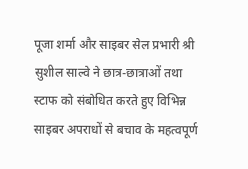पूजा शर्मा और साइबर सेल प्रभारी श्री सुशील साल्वे ने छात्र-छात्राओं तथा स्टाफ को संबोधित करते हुए विभिन्न साइबर अपराधों से बचाव के महत्वपूर्ण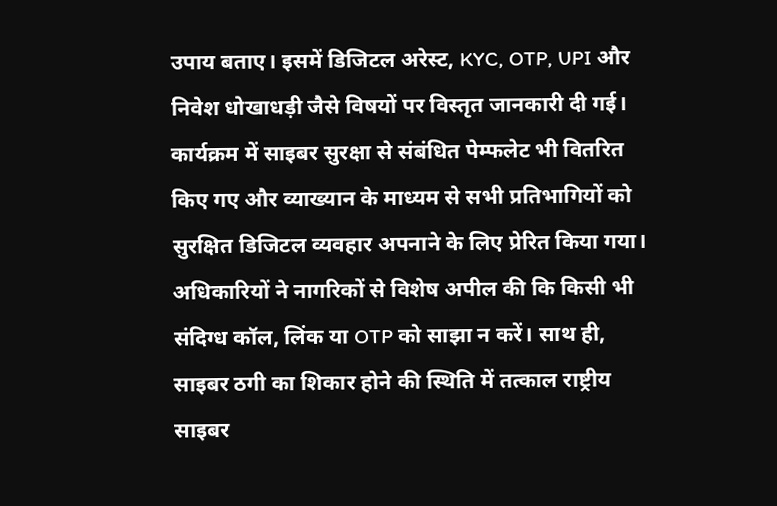उपाय बताए। इसमें डिजिटल अरेस्ट, KYC, OTP, UPI और निवेश धोखाधड़ी जैसे विषयों पर विस्तृत जानकारी दी गई। कार्यक्रम में साइबर सुरक्षा से संबंधित पेम्फलेट भी वितरित किए गए और व्याख्यान के माध्यम से सभी प्रतिभागियों को सुरक्षित डिजिटल व्यवहार अपनाने के लिए प्रेरित किया गया। अधिकारियों ने नागरिकों से विशेष अपील की कि किसी भी संदिग्ध कॉल, लिंक या OTP को साझा न करें। साथ ही, साइबर ठगी का शिकार होने की स्थिति में तत्काल राष्ट्रीय साइबर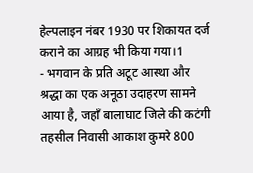हेल्पलाइन नंबर 1930 पर शिकायत दर्ज कराने का आग्रह भी किया गया।1
- भगवान के प्रति अटूट आस्था और श्रद्धा का एक अनूठा उदाहरण सामने आया है, जहाँ बालाघाट जिले की कटंगी तहसील निवासी आकाश कुमरे 800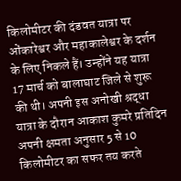किलोमीटर की दंडवत यात्रा पर ओंकारेश्वर और महाकालेश्वर के दर्शन के लिए निकले हैं। उन्होंने यह यात्रा 17 मार्च को बालाघाट जिले से शुरू की थी। अपनी इस अनोखी श्रद्धा यात्रा के दौरान आकाश कुमरे प्रतिदिन अपनी क्षमता अनुसार 5 से 10 किलोमीटर का सफर तय करते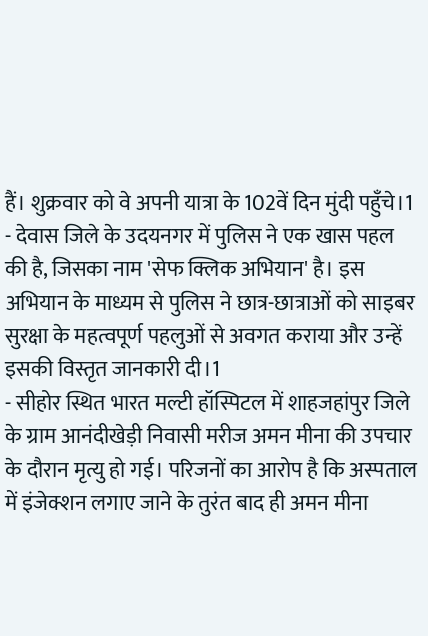हैं। शुक्रवार को वे अपनी यात्रा के 102वें दिन मुंदी पहुँचे।1
- देवास जिले के उदयनगर में पुलिस ने एक खास पहल की है, जिसका नाम 'सेफ क्लिक अभियान' है। इस अभियान के माध्यम से पुलिस ने छात्र-छात्राओं को साइबर सुरक्षा के महत्वपूर्ण पहलुओं से अवगत कराया और उन्हें इसकी विस्तृत जानकारी दी।1
- सीहोर स्थित भारत मल्टी हॉस्पिटल में शाहजहांपुर जिले के ग्राम आनंदीखेड़ी निवासी मरीज अमन मीना की उपचार के दौरान मृत्यु हो गई। परिजनों का आरोप है कि अस्पताल में इंजेक्शन लगाए जाने के तुरंत बाद ही अमन मीना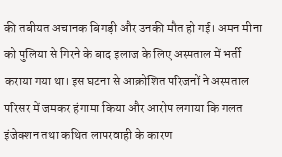की तबीयत अचानक बिगड़ी और उनकी मौत हो गई। अमन मीना को पुलिया से गिरने के बाद इलाज के लिए अस्पताल में भर्ती कराया गया था। इस घटना से आक्रोशित परिजनों ने अस्पताल परिसर में जमकर हंगामा किया और आरोप लगाया कि गलत इंजेक्शन तथा कथित लापरवाही के कारण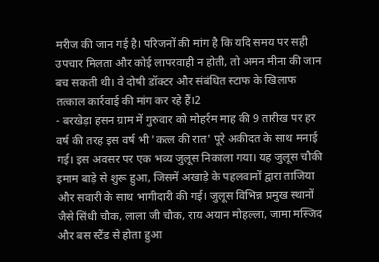मरीज की जान गई है। परिजनों की मांग है कि यदि समय पर सही उपचार मिलता और कोई लापरवाही न होती, तो अमन मीना की जान बच सकती थी। वे दोषी डॉक्टर और संबंधित स्टाफ के खिलाफ तत्काल कार्रवाई की मांग कर रहे हैं।2
- बरखेड़ा हसन ग्राम में गुरुवार को मोहर्रम माह की 9 तारीख पर हर वर्ष की तरह इस वर्ष भी 'कत्ल की रात' पूरे अकीदत के साथ मनाई गई। इस अवसर पर एक भव्य जुलूस निकाला गया। यह जुलूस चौकी इमाम बाड़े से शुरू हुआ, जिसमें अखाड़े के पहलवानों द्वारा ताजिया और सवारी के साथ भागीदारी की गई। जुलूस विभिन्न प्रमुख स्थानों जैसे सिंधी चौक, लाला जी चौक, राय अयान मोहल्ला, जामा मस्जिद और बस स्टैंड से होता हुआ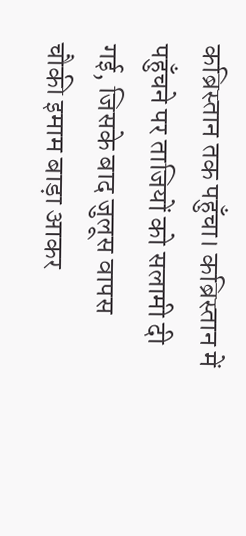कब्रिस्तान तक पहुँचा। कब्रिस्तान में पहुँचने पर ताजियों को सलामी दी गई, जिसके बाद जुलूस वापस चौकी इमाम बाड़ा आकर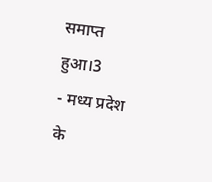समाप्त हुआ।3
- मध्य प्रदेश के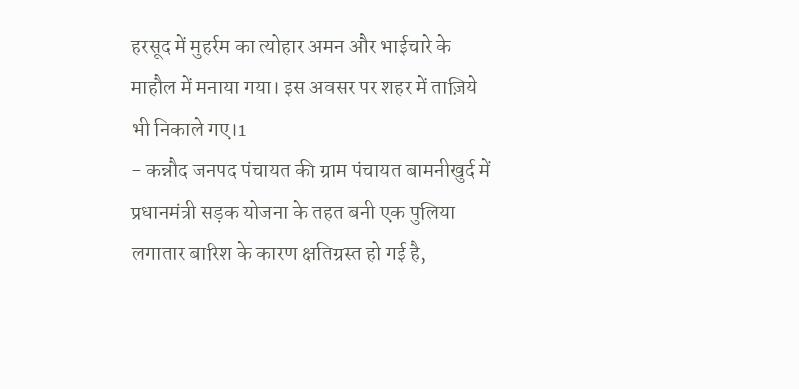हरसूद में मुहर्रम का त्योहार अमन और भाईचारे के माहौल में मनाया गया। इस अवसर पर शहर में ताज़िये भी निकाले गए।1
- कन्नौद जनपद पंचायत की ग्राम पंचायत बामनीखुर्द में प्रधानमंत्री सड़क योजना के तहत बनी एक पुलिया लगातार बारिश के कारण क्षतिग्रस्त हो गई है,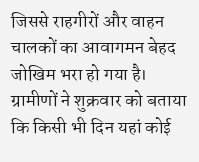जिससे राहगीरों और वाहन चालकों का आवागमन बेहद जोखिम भरा हो गया है। ग्रामीणों ने शुक्रवार को बताया कि किसी भी दिन यहां कोई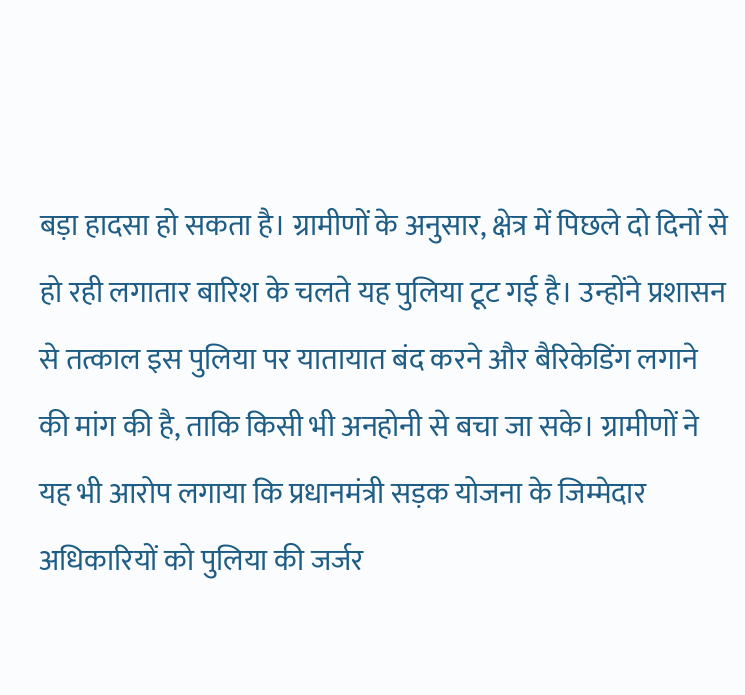बड़ा हादसा हो सकता है। ग्रामीणों के अनुसार, क्षेत्र में पिछले दो दिनों से हो रही लगातार बारिश के चलते यह पुलिया टूट गई है। उन्होंने प्रशासन से तत्काल इस पुलिया पर यातायात बंद करने और बैरिकेडिंग लगाने की मांग की है, ताकि किसी भी अनहोनी से बचा जा सके। ग्रामीणों ने यह भी आरोप लगाया कि प्रधानमंत्री सड़क योजना के जिम्मेदार अधिकारियों को पुलिया की जर्जर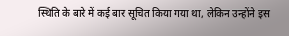स्थिति के बारे में कई बार सूचित किया गया था, लेकिन उन्होंने इस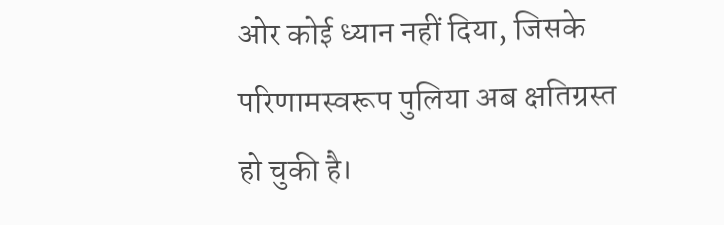ओर कोई ध्यान नहीं दिया, जिसके परिणामस्वरूप पुलिया अब क्षतिग्रस्त हो चुकी है।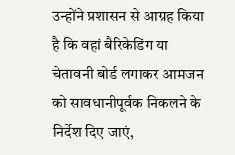उन्होंने प्रशासन से आग्रह किया है कि वहां बैरिकेडिंग या चेतावनी बोर्ड लगाकर आमजन को सावधानीपूर्वक निकलने के निर्देश दिए जाएं,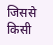जिससे किसी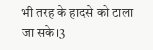भी तरह के हादसे को टाला जा सके।3